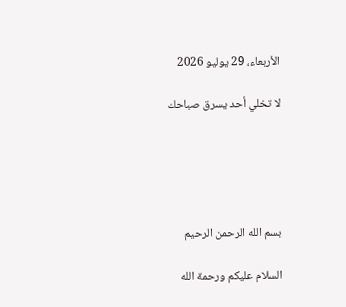الأربعاء، 29 يوليو 2026

لا تخلي أحد يسرق صباحك





بسم الله الرحمن الرحيم

السلام عليكم ورحمة الله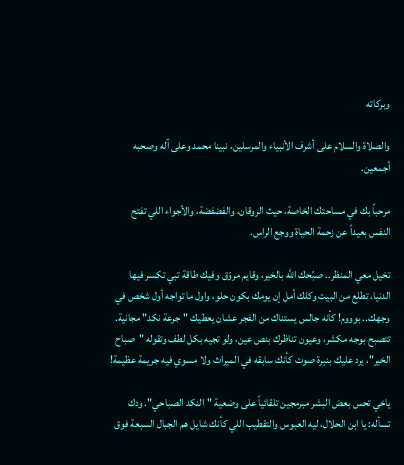وبركاته

والصلاة والسلام على أشرف الأنبياء والمرسلين، نبينا محمد وعلى آله وصحبه أجمعين.

مرحباً بك في مساحتك الخاصة، حيث الروقان، والفضفضة، والأجواء اللي تفتح النفس بعيداً عن زحمة الحياة ووجع الراس.

تخيل معي المنظر.. صبّحك الله بالخير، وقايم مروّق وفيك طاقة تبي تكسر فيها الدنيا، تطلع من البيت وكلك أمل إن يومك بكون حلو، واول ما تواجه أول شخص في وجهك.. بوووم! كأنه جالس يستناك من الفجر عشان يعطيك "جرعة نكد" مجانية. تتصبح بوجه مكشر، وعيون تناظرك بنص عين، ولو تجيه بكل لطف وتقوله "صباح الخير"، يرد عليك بنبرة صوت كأنك سابقه في الميراث ولا مسوي فيه جريمة عظيمة!

ياخي تحس بعض البشر مبرمجين تلقائياً على وضعية "النكد الصباحي". ودك تسأله: يا ابن الحلال، ليه العبوس والتقطيب اللي كأنك شايل هم الجبال السبعة فوق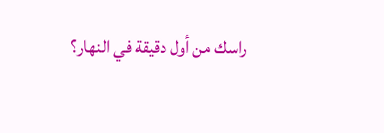راسك من أول دقيقة في النهار؟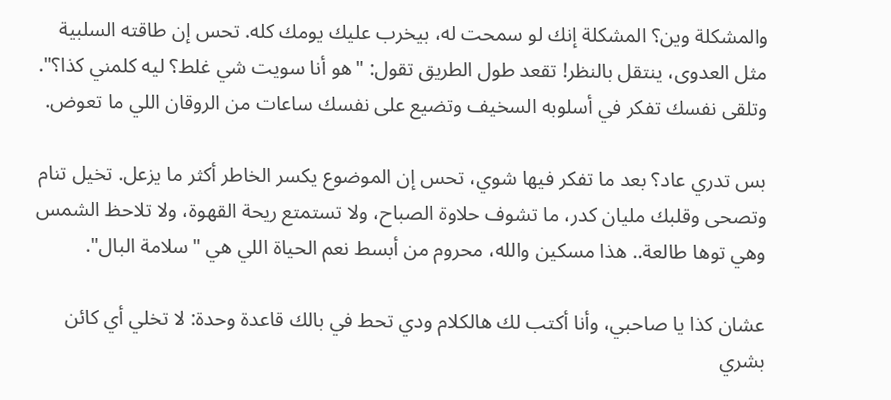والمشكلة وين؟ المشكلة إنك لو سمحت له، بيخرب عليك يومك كله. تحس إن طاقته السلبية مثل العدوى، ينتقل بالنظر! تقعد طول الطريق تقول: "هو أنا سويت شي غلط؟ ليه كلمني كذا؟". وتلقى نفسك تفكر في أسلوبه السخيف وتضيع على نفسك ساعات من الروقان اللي ما تعوض.

بس تدري عاد؟ بعد ما تفكر فيها شوي، تحس إن الموضوع يكسر الخاطر أكثر ما يزعل. تخيل تنام وتصحى وقلبك مليان كدر، ما تشوف حلاوة الصباح، ولا تستمتع ريحة القهوة، ولا تلاحظ الشمس وهي توها طالعة.. هذا مسكين والله، محروم من أبسط نعم الحياة اللي هي "سلامة البال".

عشان كذا يا صاحبي، وأنا أكتب لك هالكلام ودي تحط في بالك قاعدة وحدة: لا تخلي أي كائن بشري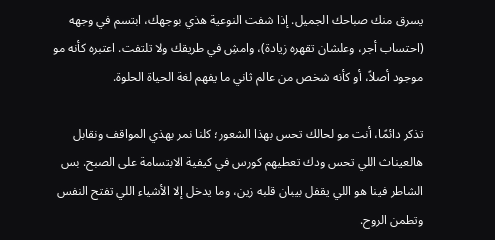يسرق منك صباحك الجميل. إذا شفت النوعية هذي بوجهك، ابتسم في وجهه (احتساب أجر، وعلشان تقهره زيادة)، وامشِ في طريقك ولا تلتفت. اعتبره كأنه مو موجود أصلاً، أو كأنه شخص من عالم ثاني ما يفهم لغة الحياة الحلوة.

تذكر دائمًا، أنت مو لحالك تحس بهذا الشعور؛ كلنا نمر بهذي المواقف ونقابل هالعيناث اللي تحس ودك تعطيهم كورس في كيفية الابتسامة على الصبح. بس الشاطر فينا هو اللي يقفل بيبان قلبه زين، وما يدخل إلا الأشياء اللي تفتح النفس وتطمن الروح.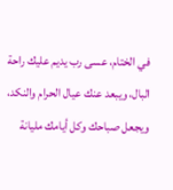في الختام، عسى رب يديم عليك راحة البال، ويبعد عنك عيال الحرام والنكد، ويجعل صباحك وكل أيامك مليانة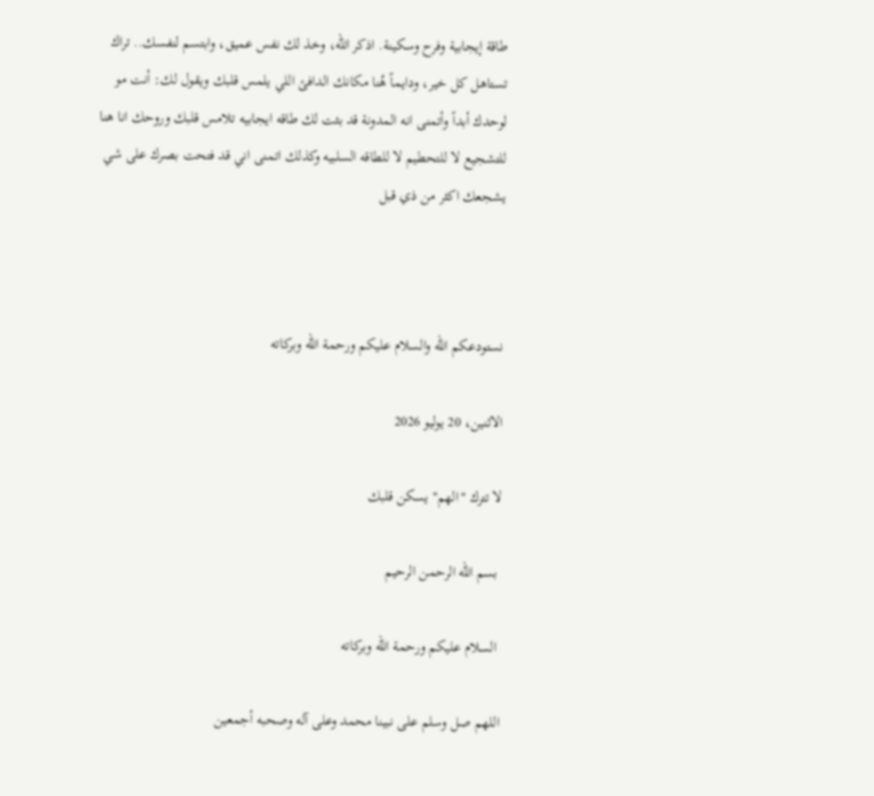طاقة إيجابية وفرح وسكينة. اذكر الله، وخذ لك نفس عميق، وابتسم لنفسك.. تراك تستاهل كل خير، ودايماً هُنا مكانك الدافئ اللي يلمس قلبك ويقول لك: أنت مو لوحدك أبداً وأتمنى انه المدونة قد بثت لك طاقه ايجابيه تلامس قلبك وروحك انا هنا للتشجيع لا للتحطيم لا للطاقه السلبيه وكذلك اتمنى اني قد فتحت بصرك على شي يشجعك اكثر من ذي قبل



نستودعكم الله والسلام عليكم ورحمة الله وبركاته

الاثنين، 20 يوليو 2026

لا تترك "الهم" يسكن قلبك

 بسم الله الرحمن الرحيم

 السلام عليكم ورحمة الله وبركاته

اللهم صل وسلم على نبينا محمد وعلى آله وصحبه أجمعين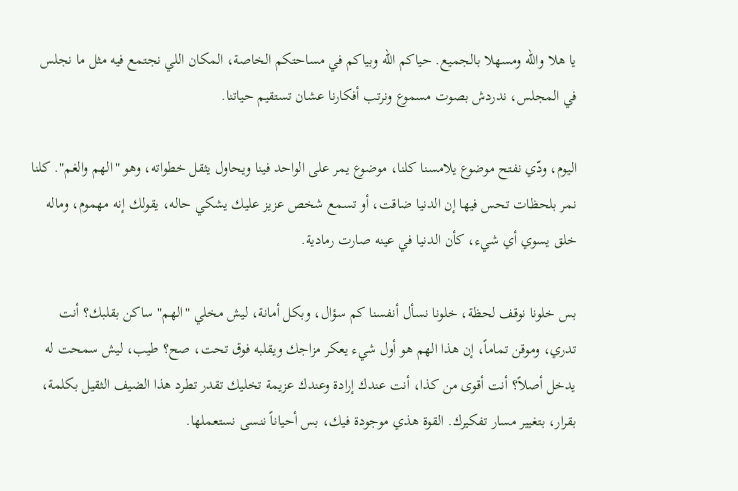يا هلا والله ومسهلا بالجميع. حياكم الله وبياكم في مساحتكم الخاصة، المكان اللي نجتمع فيه مثل ما نجلس في المجلس، ندردش بصوت مسموع ونرتب أفكارنا عشان تستقيم حياتنا.

اليوم، ودّي نفتح موضوع يلامسنا كلنا، موضوع يمر على الواحد فينا ويحاول يثقل خطواته، وهو "الهم والغم". كلنا نمر بلحظات تحس فيها إن الدنيا ضاقت، أو تسمع شخص عزيز عليك يشكي حاله، يقولك إنه مهموم، وماله خلق يسوي أي شيء، كأن الدنيا في عينه صارت رمادية.

بس خلونا نوقف لحظة، خلونا نسأل أنفسنا كم سؤال، وبكل أمانة، ليش مخلي "الهم" ساكن بقلبك؟ أنت تدري، وموقن تماماً، إن هذا الهم هو أول شيء يعكر مزاجك ويقلبه فوق تحت، صح؟ طيب، ليش سمحت له يدخل أصلاً؟ أنت أقوى من كذا، أنت عندك إرادة وعندك عزيمة تخليك تقدر تطرد هذا الضيف الثقيل بكلمة، بقرار، بتغيير مسار تفكيرك. القوة هذي موجودة فيك، بس أحياناً ننسى نستعملها.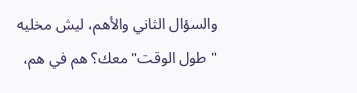والسؤال الثاني والأهم، ليش مخليه "طول الوقت" معك؟ هم في هم،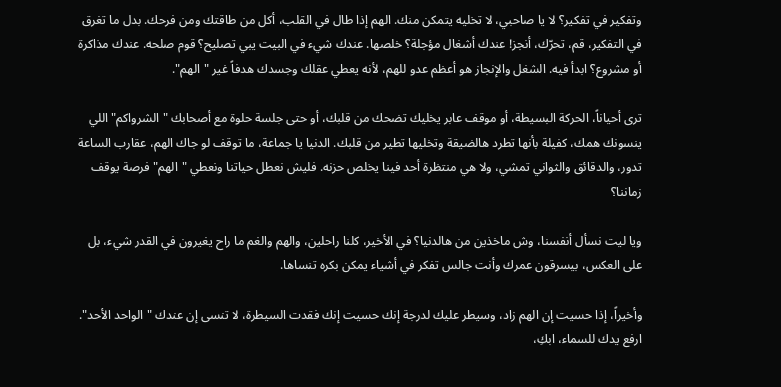وتفكير في تفكير؟ لا يا صاحبي، لا تخليه يتمكن منك. الهم إذا طال في القلب، أكل من طاقتك ومن فرحك. بدل ما تغرق في التفكير، قم، تحرّك، أنجز! عندك أشغال مؤجلة؟ خلصها. عندك شيء في البيت يبي تصليح؟ قوم صلحه. عندك مذاكرة أو مشروع؟ ابدأ فيه. الشغل والإنجاز هو أعظم عدو للهم، لأنه يعطي عقلك وجسدك هدفاً غير "الهم".

ترى أحياناً، الحركة البسيطة، أو موقف عابر يخليك تضحك من قلبك، أو حتى جلسة حلوة مع أصحابك "الشرواكم" اللي ينسونك همك، كفيلة بأنها تطرد هالضيقة وتخليها تطير من قلبك. الدنيا يا جماعة، ما توقف لو جاك الهم، عقارب الساعة تدور، والدقائق والثواني تمشي، ولا هي منتظرة أحد فينا يخلص حزنه. فليش نعطل حياتنا ونعطي "الهم" فرصة يوقف زماننا؟

ويا ليت نسأل أنفسنا، وش ماخذين من هالدنيا؟ في الأخير، كلنا راحلين، والهم والغم ما راح يغيرون في القدر شيء، بل على العكس، بيسرقون عمرك وأنت جالس تفكر في أشياء يمكن بكره تنساها.

وأخيراً، إذا حسيت إن الهم زاد، وسيطر عليك لدرجة إنك حسيت إنك فقدت السيطرة، لا تنسى إن عندك "الواحد الأحد". ارفع يدك للسماء، ابكِ،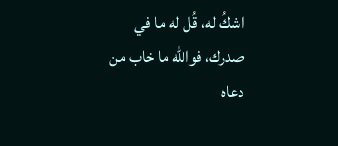اشكُ له، قُل له ما في صدرك، فوالله ما خاب من دعاه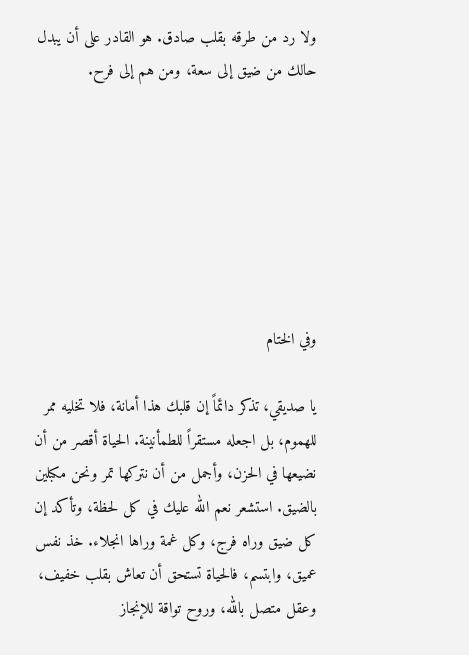ولا رد من طرقه بقلب صادق. هو القادر على أن يبدل حالك من ضيق إلى سعة، ومن هم إلى فرح.







وفي الختام

يا صديقي، تذكر دائماً إن قلبك هذا أمانة، فلا تخليه ممر للهموم، بل اجعله مستقراً للطمأنينة. الحياة أقصر من أن نضيعها في الحزن، وأجمل من أن نتركها تمر ونحن مكبلين بالضيق. استشعر نعم الله عليك في كل لحظة، وتأكد إن كل ضيق وراه فرج، وكل غمة وراها انجلاء. خذ نفس عميق، وابتسم، فالحياة تستحق أن تعاش بقلب خفيف، وعقل متصل بالله، وروح تواقة للإنجاز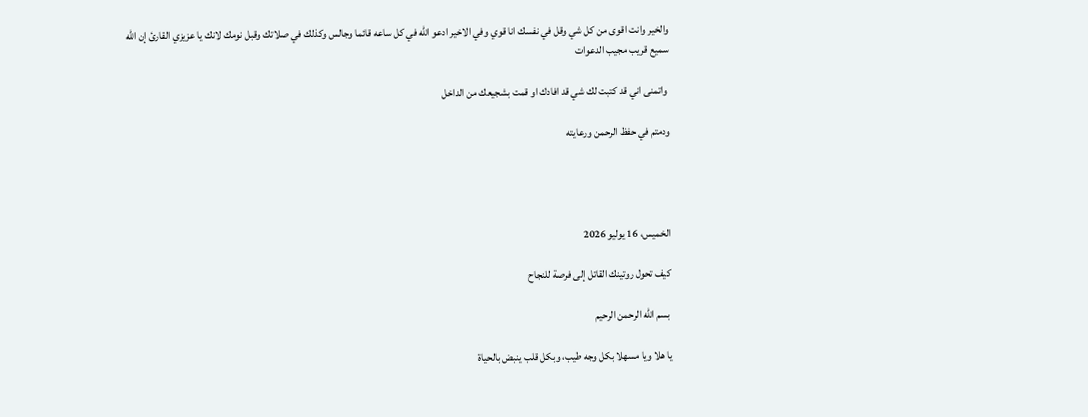والخير وانت اقوى من كل شي وقل في نفسك انا قوي وفي الاخير ادعو الله في كل ساعه قائما وجالس وكذلك في صلاتك وقبل نومك لانك يا عزيزي القارئ إن الله سميع قريب مجيب الدعوات

 واتمنى اني قد كتبت لك شي قد افادك او قمت بشجيعك من الداخل

ودمتم في حفظ الرحمن ورعايته




الخميس، 16 يوليو 2026

كيف تحول روتينك القاتل إلى فرصة للنجاح

 بسم الله الرحمن الرحيم

يا هلا ويا مسهلا بكل وجه طيب، وبكل قلب ينبض بالحياة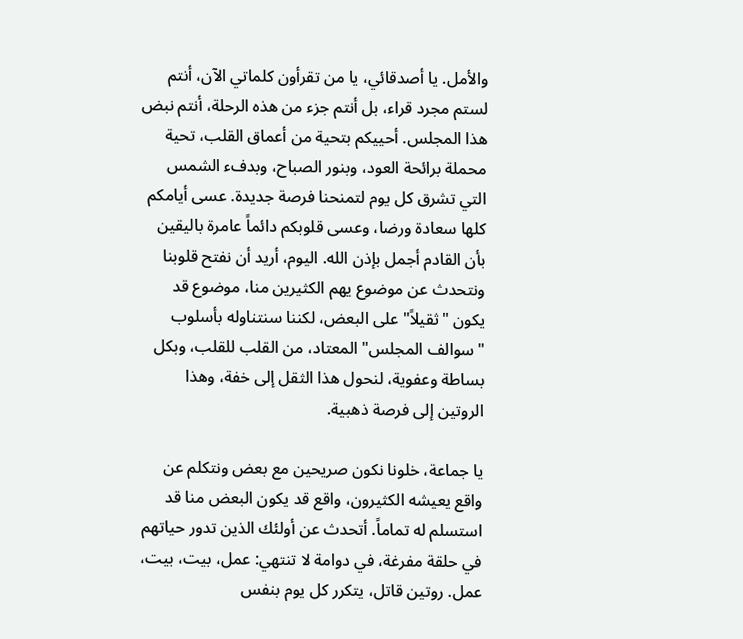والأمل. يا أصدقائي، يا من تقرأون كلماتي الآن، أنتم لستم مجرد قراء، بل أنتم جزء من هذه الرحلة، أنتم نبض هذا المجلس. أحييكم بتحية من أعماق القلب، تحية محملة برائحة العود، وبنور الصباح، وبدفء الشمس التي تشرق كل يوم لتمنحنا فرصة جديدة. عسى أيامكم كلها سعادة ورضا، وعسى قلوبكم دائماً عامرة باليقين بأن القادم أجمل بإذن الله. اليوم، أريد أن نفتح قلوبنا ونتحدث عن موضوع يهم الكثيرين منا، موضوع قد يكون "ثقيلاً" على البعض، لكننا سنتناوله بأسلوب "سوالف المجلس" المعتاد، من القلب للقلب، وبكل بساطة وعفوية، لنحول هذا الثقل إلى خفة، وهذا الروتين إلى فرصة ذهبية.

يا جماعة، خلونا نكون صريحين مع بعض ونتكلم عن واقع يعيشه الكثيرون، واقع قد يكون البعض منا قد استسلم له تماماً. أتحدث عن أولئك الذين تدور حياتهم في حلقة مفرغة، في دوامة لا تنتهي: عمل، بيت، بيت، عمل. روتين قاتل، يتكرر كل يوم بنفس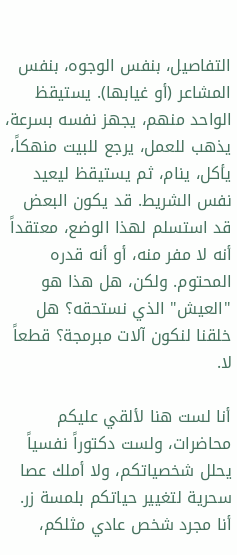التفاصيل، بنفس الوجوه، بنفس المشاعر (أو غيابها). يستيقظ الواحد منهم، يجهز نفسه بسرعة، يذهب للعمل، يرجع للبيت منهكاً، يأكل، ينام، ثم يستيقظ ليعيد نفس الشريط. قد يكون البعض قد استسلم لهذا الوضع، معتقداً أنه لا مفر منه، أو أنه قدره المحتوم. ولكن، هل هذا هو "العيش" الذي نستحقه؟ هل خلقنا لنكون آلات مبرمجة؟ قطعاً لا.

أنا لست هنا لألقي عليكم محاضرات، ولست دكتوراً نفسياً يحلل شخصياتكم، ولا أملك عصا سحرية لتغيير حياتكم بلمسة زر. أنا مجرد شخص عادي مثلكم،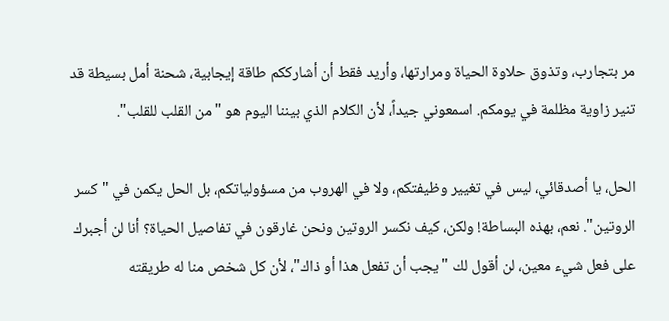مر بتجارب، وتذوق حلاوة الحياة ومرارتها، وأريد فقط أن أشارككم طاقة إيجابية، شحنة أمل بسيطة قد تنير زاوية مظلمة في يومكم. اسمعوني جيداً، لأن الكلام الذي بيننا اليوم هو "من القلب للقلب".

الحل، يا أصدقائي، ليس في تغيير وظيفتكم، ولا في الهروب من مسؤولياتكم، بل الحل يكمن في "كسر الروتين". نعم، بهذه البساطة! ولكن، كيف نكسر الروتين ونحن غارقون في تفاصيل الحياة؟ أنا لن أجبرك على فعل شيء معين، لن أقول لك "يجب أن تفعل هذا أو ذاك"، لأن كل شخص منا له طريقته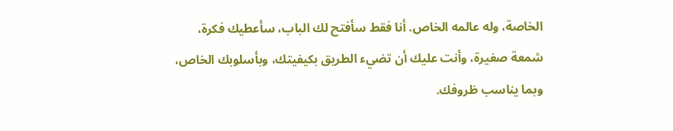الخاصة، وله عالمه الخاص. أنا فقط سأفتح لك الباب، سأعطيك فكرة، شمعة صغيرة، وأنت عليك أن تضيء الطريق بكيفيتك، وبأسلوبك الخاص، وبما يناسب ظروفك.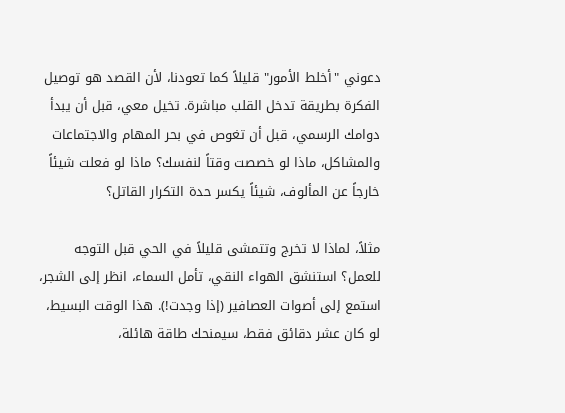دعوني "أخلط الأمور" قليلاً كما تعودنا، لأن القصد هو توصيل الفكرة بطريقة تدخل القلب مباشرة. تخيل معي، قبل أن يبدأ دوامك الرسمي، قبل أن تغوص في بحر المهام والاجتماعات والمشاكل، ماذا لو خصصت وقتاً لنفسك؟ ماذا لو فعلت شيئاً خارجاً عن المألوف، شيئاً يكسر حدة التكرار القاتل؟

مثلاً، لماذا لا تخرج وتتمشى قليلاً في الحي قبل التوجه للعمل؟ استنشق الهواء النقي، تأمل السماء، انظر إلى الشجر، استمع إلى أصوات العصافير (إذا وجدت!). هذا الوقت البسيط، لو كان عشر دقائق فقط، سيمنحك طاقة هائلة،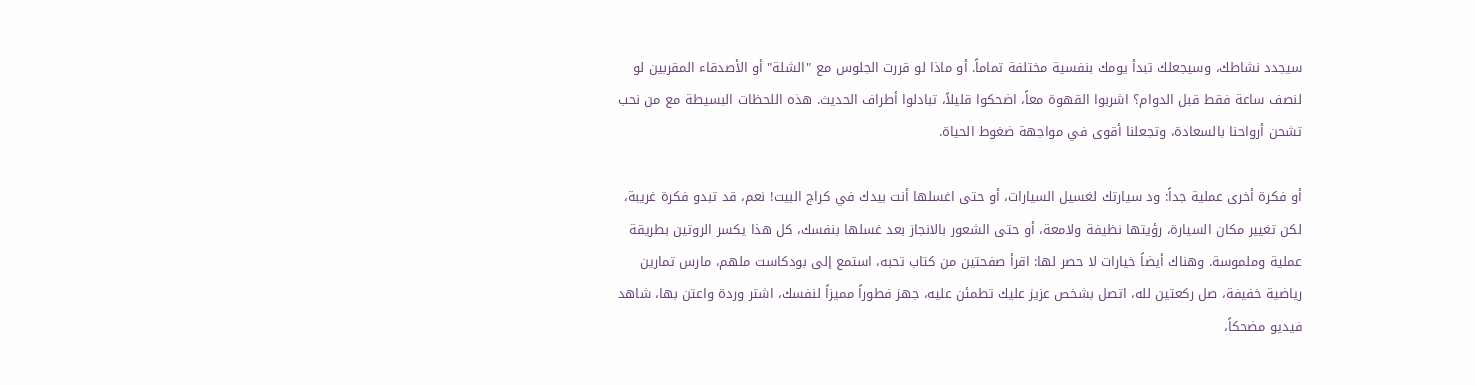سيجدد نشاطك، وسيجعلك تبدأ يومك بنفسية مختلفة تماماً. أو ماذا لو قررت الجلوس مع "الشلة" أو الأصدقاء المقربين لو لنصف ساعة فقط قبل الدوام؟ اشربوا القهوة معاً، اضحكوا قليلاً، تبادلوا أطراف الحديث. هذه اللحظات البسيطة مع من نحب تشحن أرواحنا بالسعادة، وتجعلنا أقوى في مواجهة ضغوط الحياة.

أو فكرة أخرى عملية جداً: ود سيارتك لغسيل السيارات، أو حتى اغسلها أنت بيدك في كراج البيت! نعم، قد تبدو فكرة غريبة، لكن تغيير مكان السيارة، رؤيتها نظيفة ولامعة، أو حتى الشعور بالانجاز بعد غسلها بنفسك، كل هذا يكسر الروتين بطريقة عملية وملموسة. وهناك أيضاً خيارات لا حصر لها: اقرأ صفحتين من كتاب تحبه، استمع إلى بودكاست ملهم، مارس تمارين رياضية خفيفة، صل ركعتين لله، اتصل بشخص عزيز عليك تطمئن عليه، جهز فطوراً مميزاً لنفسك، اشتر وردة واعتن بها، شاهد فيديو مضحكاً،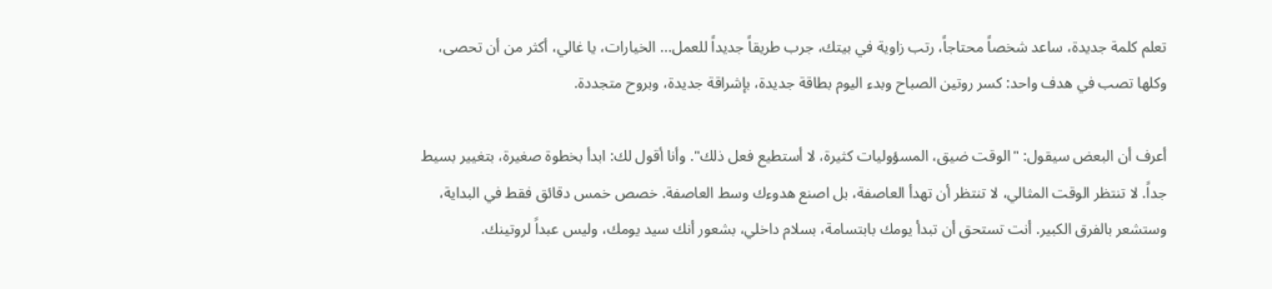تعلم كلمة جديدة، ساعد شخصاً محتاجاً، رتب زاوية في بيتك، جرب طريقاً جديداً للعمل... الخيارات، يا غالي، أكثر من أن تحصى، وكلها تصب في هدف واحد: كسر روتين الصباح وبدء اليوم بطاقة جديدة، بإشراقة جديدة، وبروح متجددة.

أعرف أن البعض سيقول: "الوقت ضيق، المسؤوليات كثيرة، لا أستطيع فعل ذلك". وأنا أقول لك: ابدأ بخطوة صغيرة، بتغيير بسيط جداً. لا تنتظر الوقت المثالي، لا تنتظر أن تهدأ العاصفة، بل اصنع هدوءك وسط العاصفة. خصص خمس دقائق فقط في البداية، وستشعر بالفرق الكبير. أنت تستحق أن تبدأ يومك بابتسامة، بسلام داخلي، بشعور أنك سيد يومك، وليس عبداً لروتينك.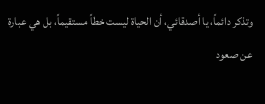وتذكر دائماً، يا أصدقائي، أن الحياة ليست خطاً مستقيماً، بل هي عبارة عن صعود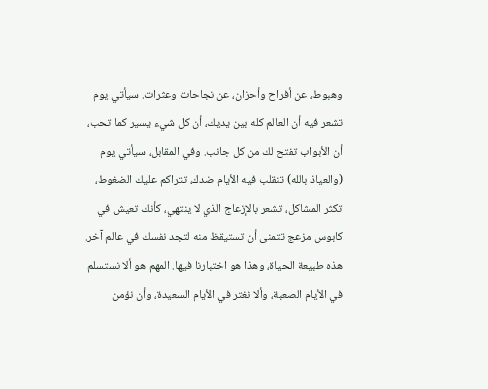وهبوط، عن أفراح وأحزان، عن نجاحات وعثرات. سيأتي يوم تشعر فيه أن العالم كله بين يديك، أن كل شيء يسير كما تحب، أن الأبواب تفتح لك من كل جانب. وفي المقابل، سيأتي يوم (والعياذ بالله) تنقلب فيه الأيام ضدك، تتراكم عليك الضغوط، تكثر المشاكل، تشعر بالإزعاج الذي لا ينتهي، كأنك تعيش في كابوس مزعج تتمنى أن تستيقظ منه لتجد نفسك في عالم آخر. هذه طبيعة الحياة، وهذا هو اختبارنا فيها. المهم هو ألا نستسلم في الأيام الصعبة، وألا نغتر في الأيام السعيدة، وأن نؤمن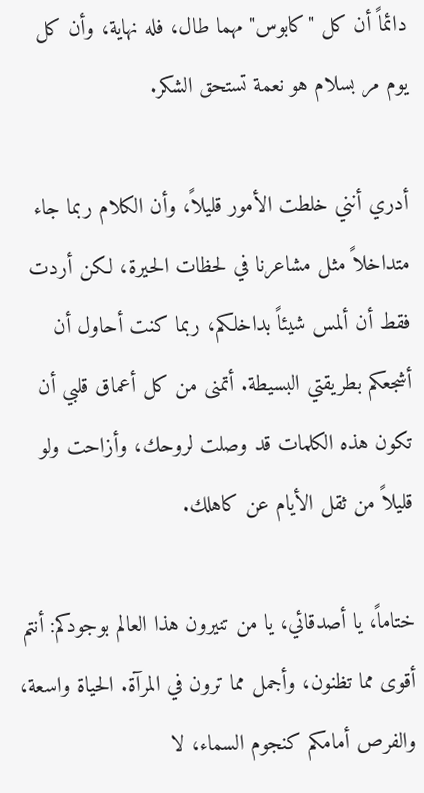دائماً أن كل "كابوس" مهما طال، فله نهاية، وأن كل يوم مر بسلام هو نعمة تستحق الشكر.

أدري أنني خلطت الأمور قليلاً، وأن الكلام ربما جاء متداخلاً مثل مشاعرنا في لحظات الحيرة، لكن أردت فقط أن ألمس شيئاً بداخلكم، ربما كنت أحاول أن أشجعكم بطريقتي البسيطة. أتمنى من كل أعماق قلبي أن تكون هذه الكلمات قد وصلت لروحك، وأزاحت ولو قليلاً من ثقل الأيام عن كاهلك.

ختاماً، يا أصدقائي، يا من تنيرون هذا العالم بوجودكم: أنتم أقوى مما تظنون، وأجمل مما ترون في المرآة. الحياة واسعة، والفرص أمامكم كنجوم السماء، لا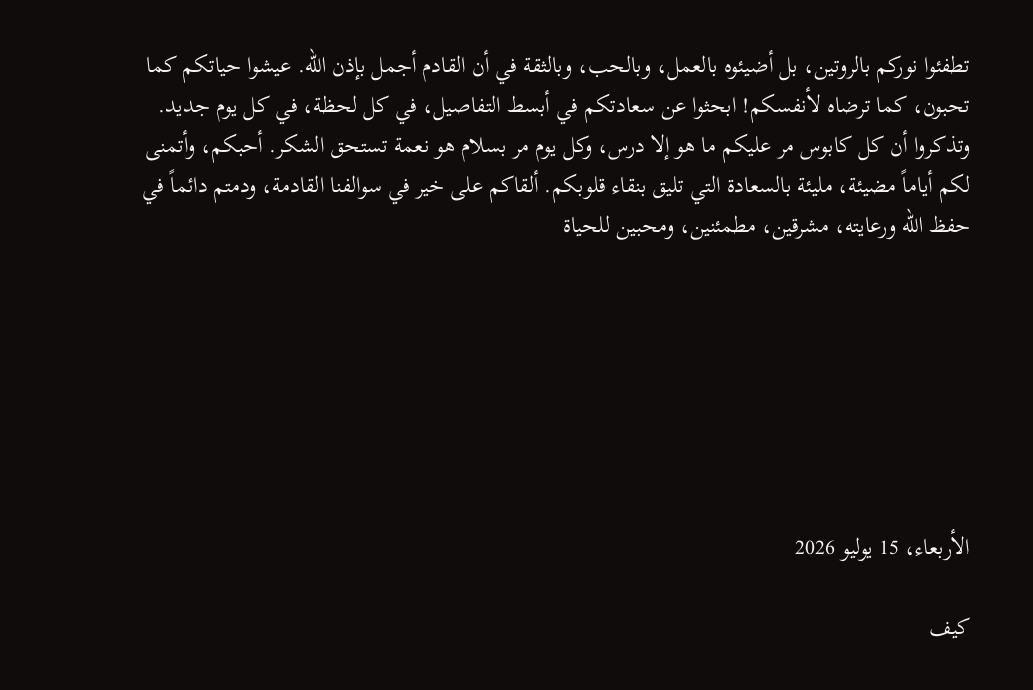تطفئوا نوركم بالروتين، بل أضيئوه بالعمل، وبالحب، وبالثقة في أن القادم أجمل بإذن الله. عيشوا حياتكم كما تحبون، كما ترضاه لأنفسكم! ابحثوا عن سعادتكم في أبسط التفاصيل، في كل لحظة، في كل يوم جديد. وتذكروا أن كل كابوس مر عليكم ما هو إلا درس، وكل يوم مر بسلام هو نعمة تستحق الشكر. أحبكم، وأتمنى لكم أياماً مضيئة، مليئة بالسعادة التي تليق بنقاء قلوبكم. ألقاكم على خير في سوالفنا القادمة، ودمتم دائماً في حفظ الله ورعايته، مشرقين، مطمئنين، ومحبين للحياة







الأربعاء، 15 يوليو 2026

كيف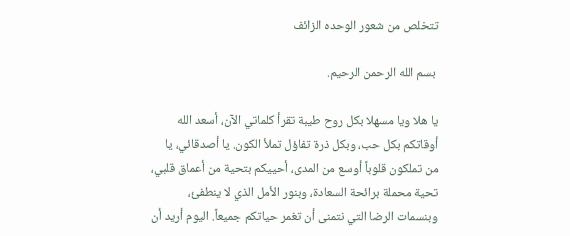تتخلص من شعور الوحده الزائف

 بسم الله الرحمن الرحيم.

يا هلا ويا مسهلا بكل روح طيبة تقرأ كلماتي الآن، أسعد الله أوقاتكم بكل حب، وبكل ذرة تفاؤل تملأ الكون. يا أصدقائي، يا من تملكون قلوباً أوسع من المدى، أحييكم بتحية من أعماق قلبي، تحية محملة برائحة السعادة، وبنور الأمل الذي لا ينطفئ، وبنسمات الرضا التي نتمنى أن تغمر حياتكم جميعاً. اليوم أريد أن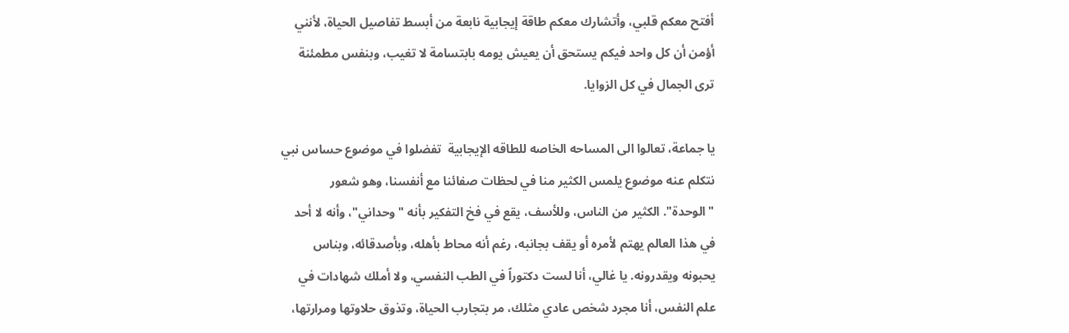أفتح معكم قلبي، وأتشارك معكم طاقة إيجابية نابعة من أبسط تفاصيل الحياة، لأنني أؤمن أن كل واحد فيكم يستحق أن يعيش يومه بابتسامة لا تغيب، وبنفس مطمئنة ترى الجمال في كل الزوايا.

يا جماعة، تعالوا الى المساحه الخاصه للطاقه الإيجابية  تفضلوا في موضوع حساس نبي نتكلم عنه موضوع يلمس الكثير منا في لحظات صفائنا مع أنفسنا، وهو شعور "الوحدة". الكثير من الناس، وللأسف، يقع في فخ التفكير بأنه "وحداني"، وأنه لا أحد في هذا العالم يهتم لأمره أو يقف بجانبه، رغم أنه محاط بأهله، وبأصدقائه، وبناس يحبونه ويقدرونه. يا غالي، أنا لست دكتوراً في الطب النفسي، ولا أملك شهادات في علم النفس، أنا مجرد شخص عادي مثلك، مر بتجارب الحياة، وتذوق حلاوتها ومرارتها،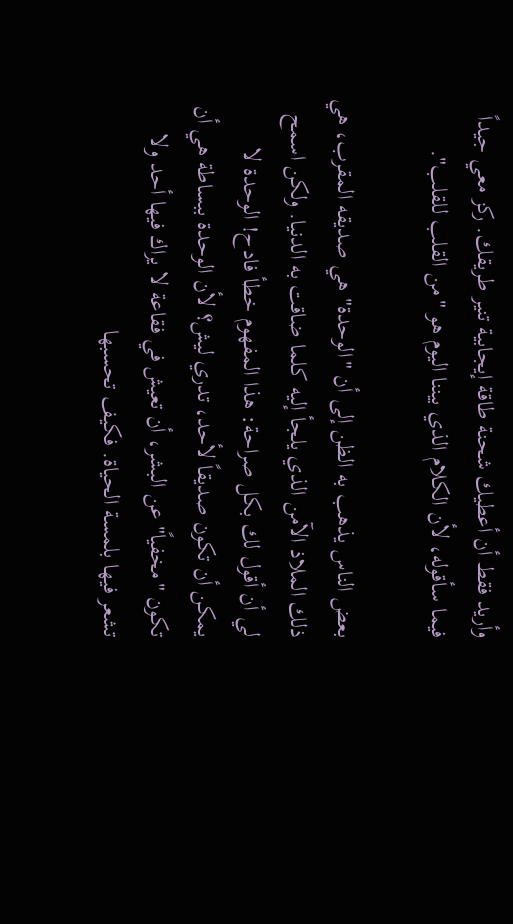وأريد فقط أن أعطيك شحنة طاقة إيجابية تنير طريقك. ركز معي جيداً فيما سأقوله، لأن الكلام الذي بيننا اليوم هو "من القلب للقلب".

بعض الناس يذهب به الظن إلى أن "الوحدة" هي صديقه المقرب، هي ذلك الملاذ الآمن الذي يلجأ إليه كلما ضاقت به الدنيا. ولكن اسمح لي أن أقول لك بكل صراحة: هذا المفهوم خطأ فادح! الوحدة لا يمكن أن تكون صديقاً لأحد، تدري ليش؟ لأن الوحدة ببساطة هي أن تكون "مخفياً" عن البشر، أن تعيش في فقاعة لا يراك فيها أحد ولا تشعر فيها بلمسة الحياة. فكيف تحسبها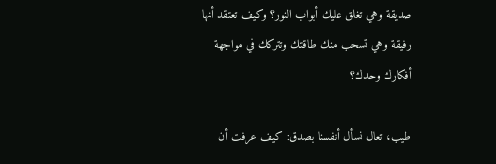صديقة وهي تغلق عليك أبواب النور؟ وكيف تعتقد أنها رفيقة وهي تسحب منك طاقتك وتتركك في مواجهة أفكارك وحدك؟

طيب، تعال نسأل أنفسنا بصدق: كيف عرفت أن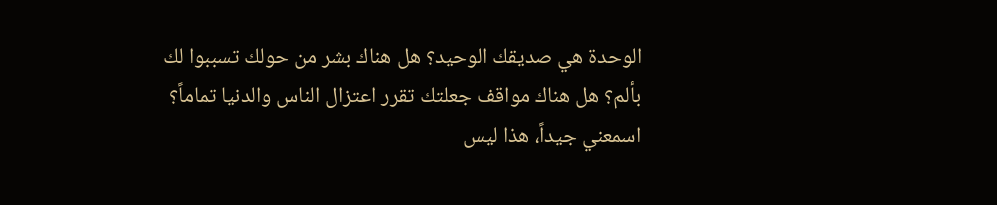الوحدة هي صديقك الوحيد؟ هل هناك بشر من حولك تسببوا لك بألم؟ هل هناك مواقف جعلتك تقرر اعتزال الناس والدنيا تماماً؟ اسمعني جيداً، هذا ليس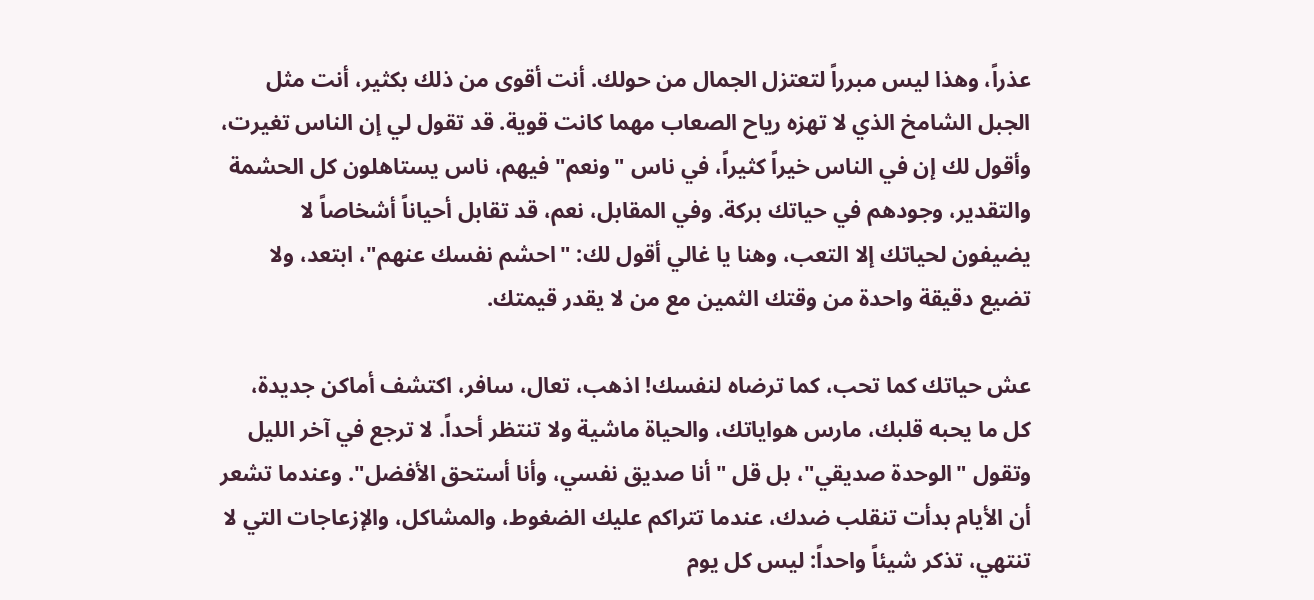عذراً، وهذا ليس مبرراً لتعتزل الجمال من حولك. أنت أقوى من ذلك بكثير، أنت مثل الجبل الشامخ الذي لا تهزه رياح الصعاب مهما كانت قوية. قد تقول لي إن الناس تغيرت، وأقول لك إن في الناس خيراً كثيراً، في ناس "ونعم" فيهم، ناس يستاهلون كل الحشمة والتقدير، وجودهم في حياتك بركة. وفي المقابل، نعم، قد تقابل أحياناً أشخاصاً لا يضيفون لحياتك إلا التعب، وهنا يا غالي أقول لك: "احشم نفسك عنهم"، ابتعد، ولا تضيع دقيقة واحدة من وقتك الثمين مع من لا يقدر قيمتك.

عش حياتك كما تحب، كما ترضاه لنفسك! اذهب، تعال، سافر، اكتشف أماكن جديدة، كل ما يحبه قلبك، مارس هواياتك، والحياة ماشية ولا تنتظر أحداً. لا ترجع في آخر الليل وتقول "الوحدة صديقي"، بل قل "أنا صديق نفسي، وأنا أستحق الأفضل". وعندما تشعر أن الأيام بدأت تنقلب ضدك، عندما تتراكم عليك الضغوط، والمشاكل، والإزعاجات التي لا تنتهي، تذكر شيئاً واحداً: ليس كل يوم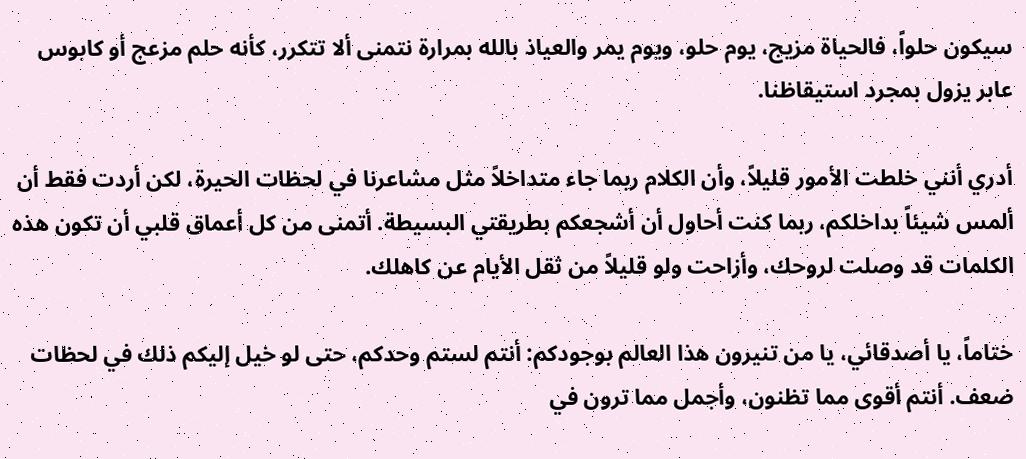سيكون حلواً، فالحياة مزيج، يوم حلو، ويوم يمر والعياذ بالله بمرارة نتمنى ألا تتكرر، كأنه حلم مزعج أو كابوس عابر يزول بمجرد استيقاظنا.

أدري أنني خلطت الأمور قليلاً، وأن الكلام ربما جاء متداخلاً مثل مشاعرنا في لحظات الحيرة، لكن أردت فقط أن ألمس شيئاً بداخلكم، ربما كنت أحاول أن أشجعكم بطريقتي البسيطة. أتمنى من كل أعماق قلبي أن تكون هذه الكلمات قد وصلت لروحك، وأزاحت ولو قليلاً من ثقل الأيام عن كاهلك.

ختاماً، يا أصدقائي، يا من تنيرون هذا العالم بوجودكم: أنتم لستم وحدكم، حتى لو خيل إليكم ذلك في لحظات ضعف. أنتم أقوى مما تظنون، وأجمل مما ترون في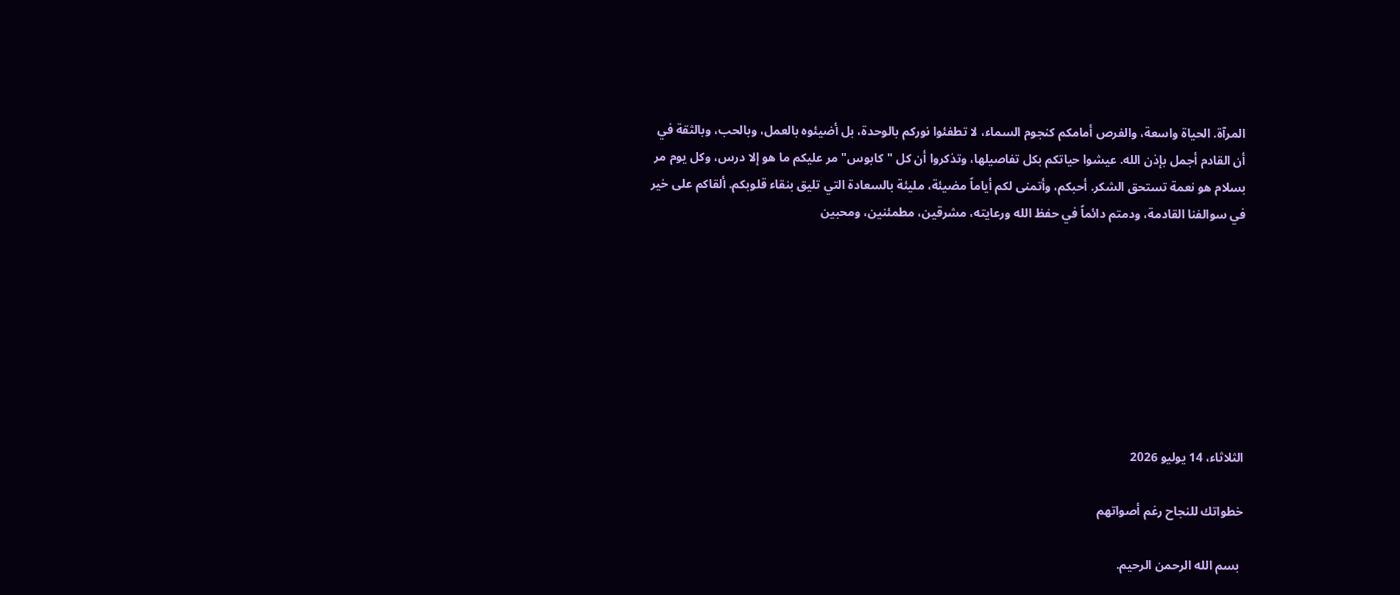المرآة. الحياة واسعة، والفرص أمامكم كنجوم السماء، لا تطفئوا نوركم بالوحدة، بل أضيئوه بالعمل، وبالحب، وبالثقة في أن القادم أجمل بإذن الله. عيشوا حياتكم بكل تفاصيلها، وتذكروا أن كل "كابوس" مر عليكم ما هو إلا درس، وكل يوم مر بسلام هو نعمة تستحق الشكر. أحبكم، وأتمنى لكم أياماً مضيئة، مليئة بالسعادة التي تليق بنقاء قلوبكم. ألقاكم على خير في سوالفنا القادمة، ودمتم دائماً في حفظ الله ورعايته، مشرقين، مطمئنين، ومحبين








الثلاثاء، 14 يوليو 2026

خطواتك للنجاح رغم أصواتهم

 بسم الله الرحمن الرحيم.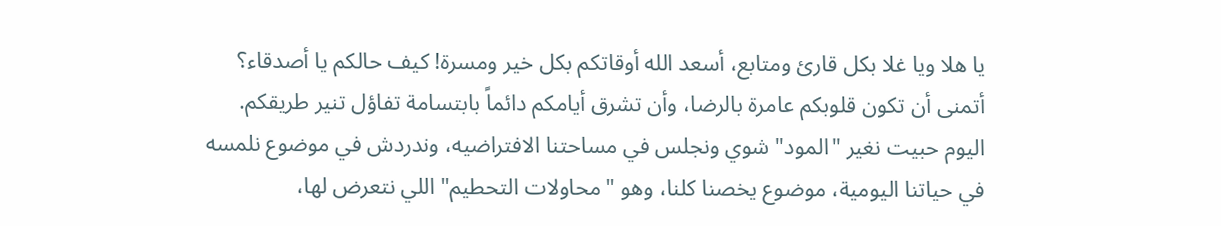يا هلا ويا غلا بكل قارئ ومتابع، أسعد الله أوقاتكم بكل خير ومسرة! كيف حالكم يا أصدقاء؟ أتمنى أن تكون قلوبكم عامرة بالرضا، وأن تشرق أيامكم دائماً بابتسامة تفاؤل تنير طريقكم. اليوم حبيت نغير "المود" شوي ونجلس في مساحتنا الافتراضيه، وندردش في موضوع نلمسه في حياتنا اليومية، موضوع يخصنا كلنا، وهو "محاولات التحطيم" اللي نتعرض لها،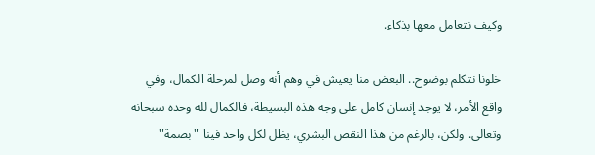وكيف نتعامل معها بذكاء.

خلونا نتكلم بوضوح.. البعض منا يعيش في وهم أنه وصل لمرحلة الكمال، وفي واقع الأمر، لا يوجد إنسان كامل على وجه هذه البسيطة، فالكمال لله وحده سبحانه وتعالى. ولكن، بالرغم من هذا النقص البشري، يظل لكل واحد فينا "بصمة"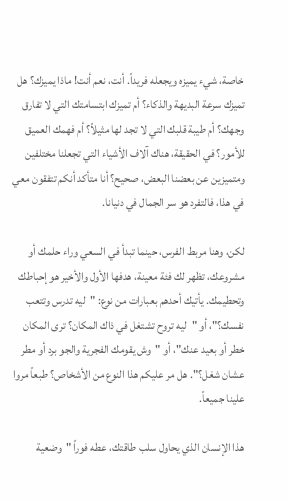خاصة، شيء يميزه ويجعله فريداً. أنت، نعم أنت! ماذا يميزك؟ هل تميزك سرعة البديهة والذكاء؟ أم تميزك ابتسامتك التي لا تفارق وجهك؟ أم طيبة قلبك التي لا تجد لها مثيلاً؟ أم فهمك العميق للأمور؟ في الحقيقة، هناك آلاف الأشياء التي تجعلنا مختلفين ومتميزين عن بعضنا البعض، صحيح؟ أنا متأكد أنكم تتفقون معي في هذا، فالتفرد هو سر الجمال في دنيانا.

لكن، وهنا مربط الفرس، حينما تبدأ في السعي وراء حلمك أو مشروعك، تظهر لك فئة معينة، هدفها الأول والأخير هو إحباطك وتحطيمك. يأتيك أحدهم بعبارات من نوع: "ليه تدرس وتتعب نفسك؟"، أو "ليه تروح تشتغل في ذاك المكان؟ ترى المكان خطر أو بعيد عنك"، أو "وش يقومك الفجرية والجو برد أو مطر عشان شغل؟". هل مر عليكم هذا النوع من الأشخاص؟ طبعاً مروا علينا جميعاً.

هذا الإنسان الذي يحاول سلب طاقتك، عطه فوراً "وضعية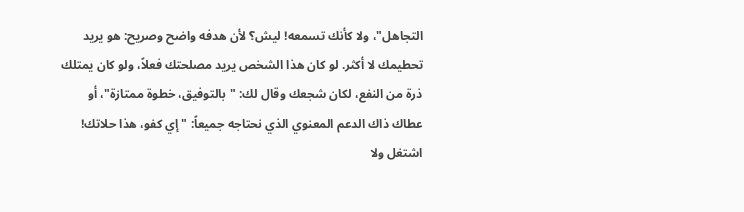التجاهل"، ولا كأنك تسمعه! ليش؟ لأن هدفه واضح وصريح: هو يريد تحطيمك لا أكثر. لو كان هذا الشخص يريد مصلحتك فعلاً، ولو كان يمتلك ذرة من النفع، لكان شجعك وقال لك: "بالتوفيق، خطوة ممتازة"، أو عطاك ذاك الدعم المعنوي الذي نحتاجه جميعاً: "إي كفو، هذا حلاتك! اشتغل ولا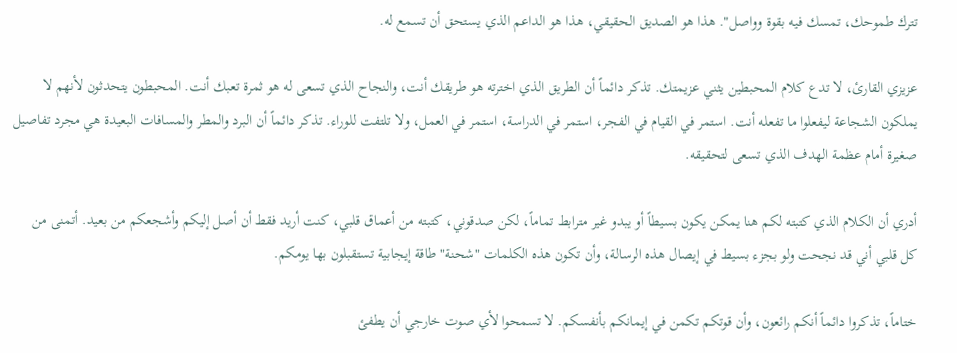تترك طموحك، تمسك فيه بقوة وواصل". هذا هو الصديق الحقيقي، هذا هو الداعم الذي يستحق أن تسمع له.

عزيزي القارئ، لا تدع كلام المحبطين يثني عزيمتك. تذكر دائماً أن الطريق الذي اخترته هو طريقك أنت، والنجاح الذي تسعى له هو ثمرة تعبك أنت. المحبطون يتحدثون لأنهم لا يملكون الشجاعة ليفعلوا ما تفعله أنت. استمر في القيام في الفجر، استمر في الدراسة، استمر في العمل، ولا تلتفت للوراء. تذكر دائماً أن البرد والمطر والمسافات البعيدة هي مجرد تفاصيل صغيرة أمام عظمة الهدف الذي تسعى لتحقيقه.

أدري أن الكلام الذي كتبته لكم هنا يمكن يكون بسيطاً أو يبدو غير مترابط تماماً، لكن صدقوني، كتبته من أعماق قلبي، كنت أريد فقط أن أصل إليكم وأشجعكم من بعيد. أتمنى من كل قلبي أني قد نجحت ولو بجزء بسيط في إيصال هذه الرسالة، وأن تكون هذه الكلمات "شحنة" طاقة إيجابية تستقبلون بها يومكم.

ختاماً، تذكروا دائماً أنكم رائعون، وأن قوتكم تكمن في إيمانكم بأنفسكم. لا تسمحوا لأي صوت خارجي أن يطفئ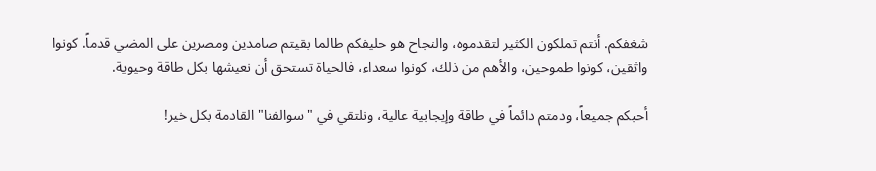شغفكم. أنتم تملكون الكثير لتقدموه، والنجاح هو حليفكم طالما بقيتم صامدين ومصرين على المضي قدماً. كونوا واثقين، كونوا طموحين، والأهم من ذلك، كونوا سعداء، فالحياة تستحق أن نعيشها بكل طاقة وحيوية.

أحبكم جميعاً، ودمتم دائماً في طاقة وإيجابية عالية، ونلتقي في "سوالفنا" القادمة بكل خير!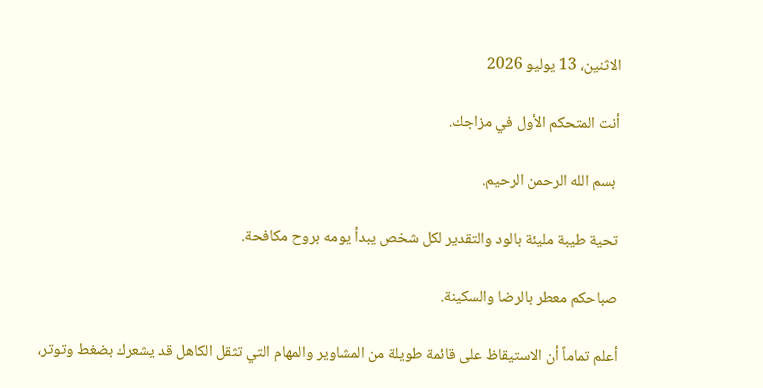الاثنين، 13 يوليو 2026

أنت المتحكم الأول في مزاجك.

 بسم الله الرحمن الرحيم.

تحية طيبة مليئة بالود والتقدير لكل شخص يبدأ يومه بروح مكافحة.

صباحكم معطر بالرضا والسكينة.

أعلم تماماً أن الاستيقاظ على قائمة طويلة من المشاوير والمهام التي تثقل الكاهل قد يشعرك بضغط وتوتر،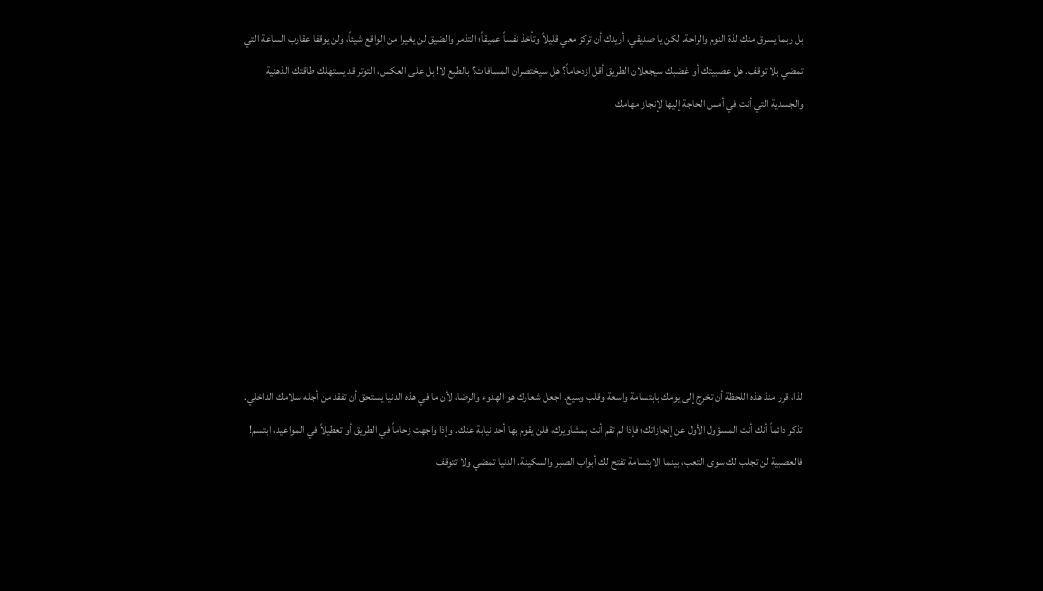بل ربما يسرق منك لذة النوم والراحة. لكن يا صديقي، أريدك أن تركز معي قليلاً وتأخذ نفساً عميقاً؛ التذمر والضيق لن يغيرا من الواقع شيئاً، ولن يوقفا عقارب الساعة التي تمضي بلا توقف. هل عصبيتك أو غضبك سيجعلان الطريق أقل ازدحاماً؟ هل سيختصران المسافات؟ بالطبع لا! بل على العكس، التوتر قد يستهلك طاقتك الذهنية والجسدية التي أنت في أمس الحاجة إليها لإنجاز مهامك








لذا، قرر منذ هذه اللحظة أن تخرج إلى يومك بابتسامة واسعة وقلب وسيع. اجعل شعارك هو الهدوء والرضا، لأن ما في هذه الدنيا يستحق أن تفقد من أجله سلامك الداخلي. تذكر دائماً أنك أنت المسؤول الأول عن إنجازاتك؛ فإذا لم تقم أنت بمشاويرك، فلن يقوم بها أحد نيابة عنك. وإذا واجهت زحاماً في الطريق أو تعطيلاً في المواعيد، ابتسم! فالعصبية لن تجلب لك سوى التعب، بينما الابتسامة تفتح لك أبواب الصبر والسكينة. الدنيا تمضي ولا تتوقف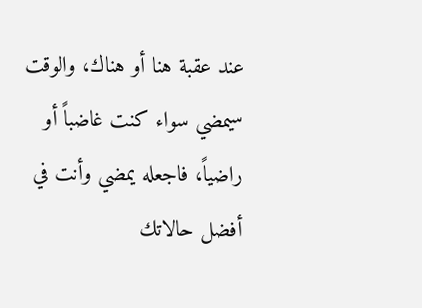عند عقبة هنا أو هناك، والوقت سيمضي سواء كنت غاضباً أو راضياً، فاجعله يمضي وأنت في أفضل حالاتك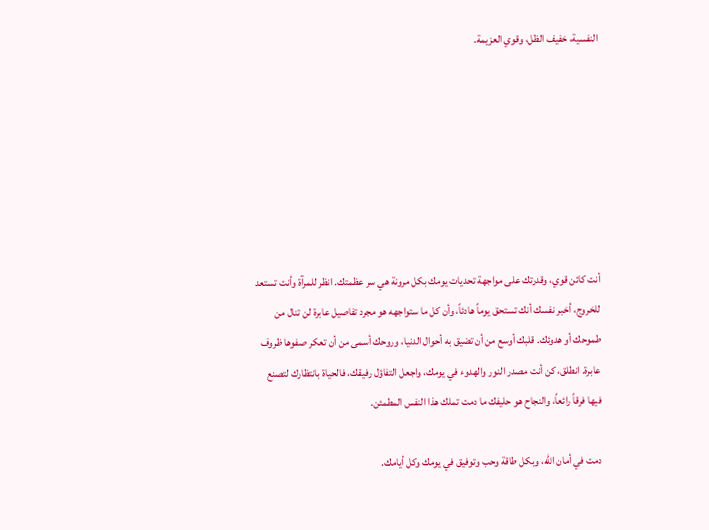النفسية، خفيف الظل، وقوي العزيمة.







أنت كائن قوي، وقدرتك على مواجهة تحديات يومك بكل مرونة هي سر عظمتك. انظر للمرآة وأنت تستعد للخروج، أخبر نفسك أنك تستحق يوماً هادئاً، وأن كل ما ستواجهه هو مجرد تفاصيل عابرة لن تنال من طموحك أو هدوئك. قلبك أوسع من أن تضيق به أحوال الدنيا، وروحك أسمى من أن تعكر صفوها ظروف عابرة. انطلق، كن أنت مصدر النور والهدوء في يومك، واجعل التفاؤل رفيقك، فالحياة بانتظارك لتصنع فيها فرقاً رائعاً، والنجاح هو حليفك ما دمت تملك هذا النفس المطمئن.

دمت في أمان الله، وبكل طاقة وحب وتوفيق في يومك وكل أيامك.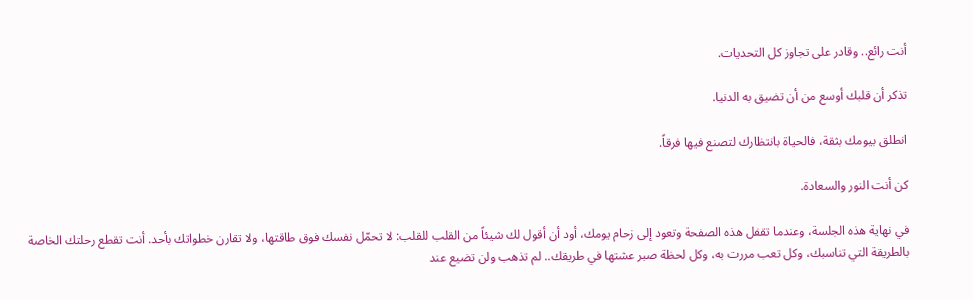أنت رائع.. وقادر على تجاوز كل التحديات.

تذكر أن قلبك أوسع من أن تضيق به الدنيا.

انطلق بيومك بثقة، فالحياة بانتظارك لتصنع فيها فرقاً.

كن أنت النور والسعادة.

في نهاية هذه الجلسة، وعندما تقفل هذه الصفحة وتعود إلى زحام يومك، أود أن أقول لك شيئاً من القلب للقلب: لا تحمّل نفسك فوق طاقتها، ولا تقارن خطواتك بأحد. أنت تقطع رحلتك الخاصة بالطريقة التي تناسبك، وكل تعب مررت به، وكل لحظة صبر عشتها في طريقك.. لم تذهب ولن تضيع عند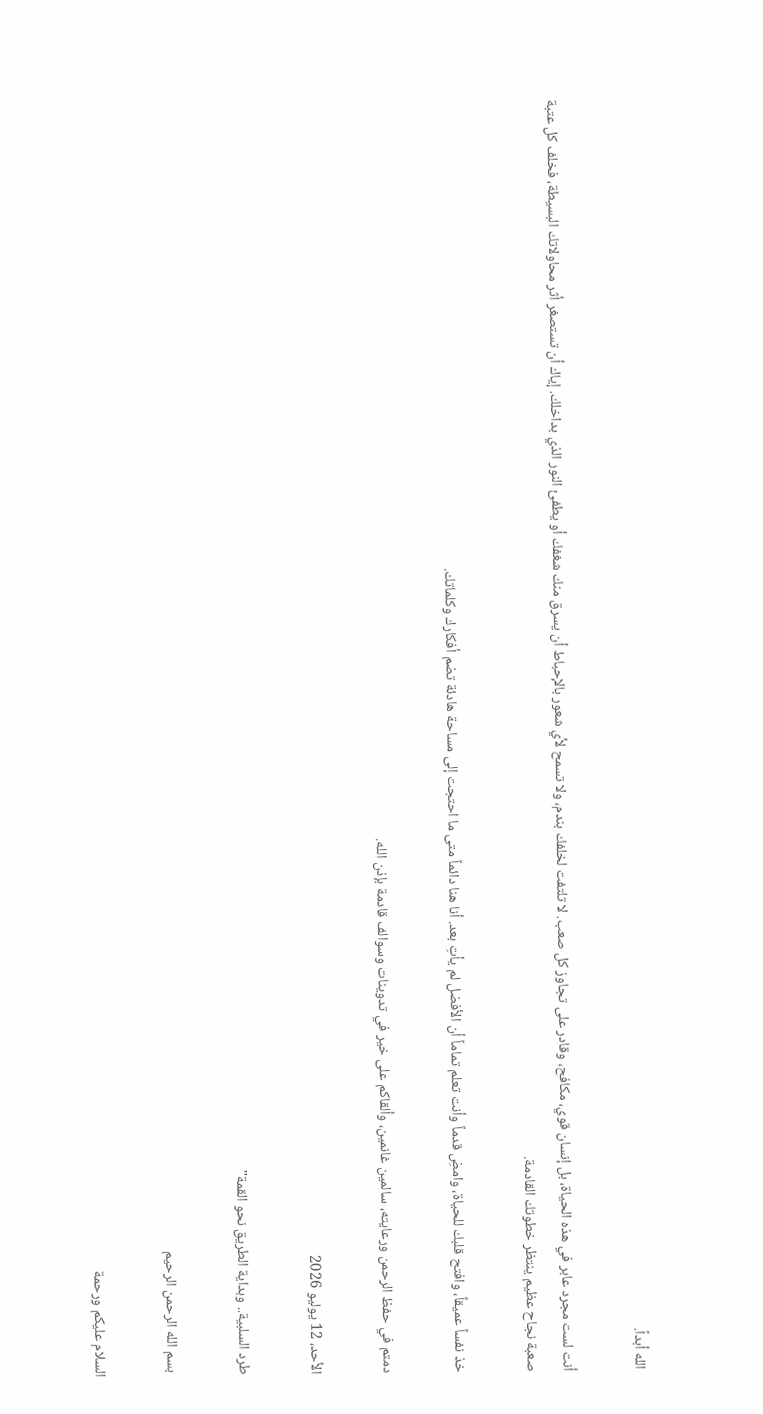الله أبداً.

أنت لست مجرد عابر في هذه الحياة، بل إنسان قوي، مكافح، وقادر على تجاوز كل صعب. لا تلتفت لخلفك بندم، ولا تسمح لأي شعور بالإحباط أن يسرق منك شغفك أو يطفئ النور الذي بداخلك. إياك أن تستصغر أثر محاولاتك البسيطة، فخلف كل عتبة صعبة نجاح عظيم ينتظر خطوتك القادمة.

خذ نفساً عميقاً، وافتح قلبك للحياة، وامضِ قدماً وأنت تعلم تماماً أن الأفضل لم يأتِ بعد. أنا هنا دائماً متى ما احتجت إلى مساحة هادئة تضم أفكارك وكلماتك.

دمتم في حفظ الرحمن ورعايته، سالمين غانمين، وألقاكم على خير في تدوينات وسوالف قادمة بإذن الله.

الأحد، 12 يوليو 2026

طرد السلبية.. وبداية الطريق نحو القمة"

 بسم الله الرحمن الرحيم

السلام عليكم ورحمة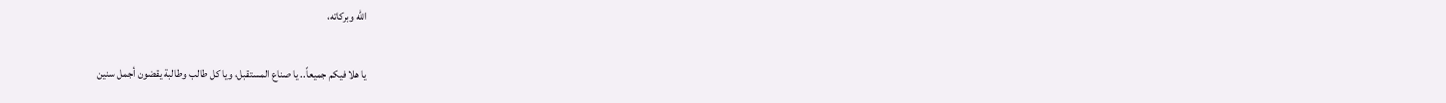الله وبركاته،

يا هلا فيكم جميعاً.. يا صناع المستقبل، ويا كل طالب وطالبة يقضون أجمل سنين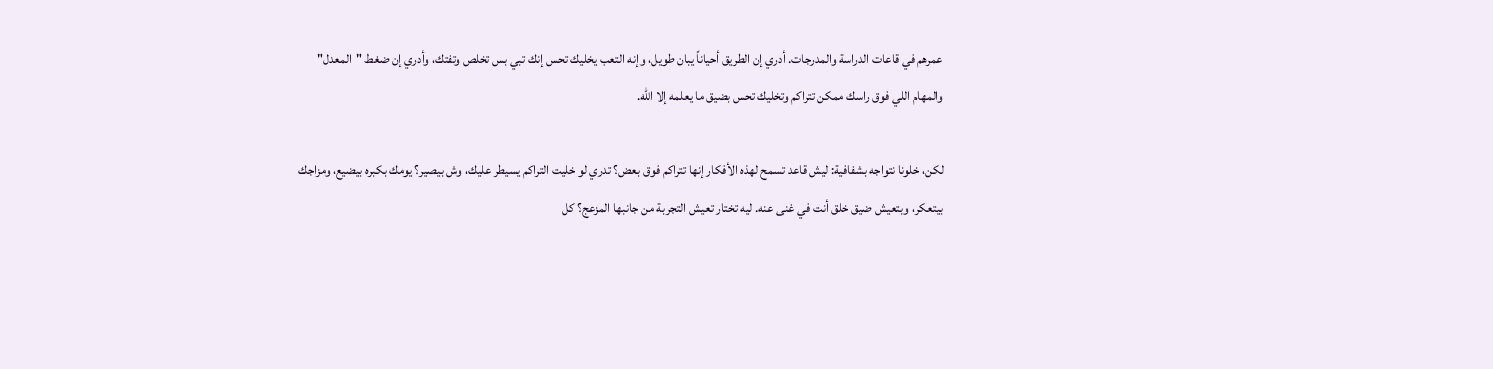عمرهم في قاعات الدراسة والمدرجات. أدري إن الطريق أحياناً يبان طويل، وإنه التعب يخليك تحس إنك تبي بس تخلص وتفتك، وأدري إن ضغط "المعدل" والمهام اللي فوق راسك ممكن تتراكم وتخليك تحس بضيق ما يعلمه إلا الله.

لكن، خلونا نتواجه بشفافية: ليش قاعد تسمح لهذه الأفكار إنها تتراكم فوق بعض؟ تدري لو خليت التراكم يسيطر عليك، وش بيصير؟ يومك بكبره بيضيع، ومزاجك بيتعكر، وبتعيش ضيق خلق أنت في غنى عنه. ليه تختار تعيش التجربة من جانبها المزعج؟ كل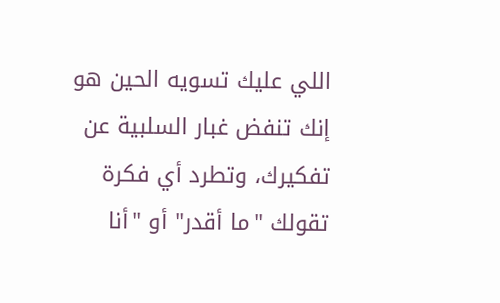اللي عليك تسويه الحين هو إنك تنفض غبار السلبية عن تفكيرك، وتطرد أي فكرة تقولك "ما أقدر" أو "أنا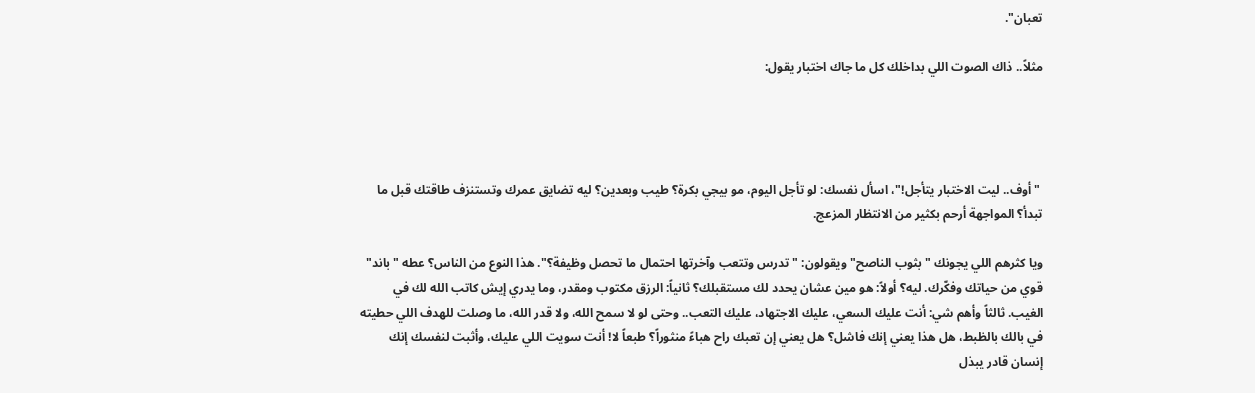تعبان".

مثلاً.. ذاك الصوت اللي بداخلك كل ما جاك اختبار يقول:




 "أوف.. ليت الاختبار يتأجل!"، اسأل نفسك: لو تأجل اليوم، مو بيجي بكرة؟ طيب وبعدين؟ ليه تضايق عمرك وتستنزف طاقتك قبل ما تبدأ؟ المواجهة أرحم بكثير من الانتظار المزعج.

ويا كثرهم اللي يجونك "بثوب الناصح" ويقولون: "تدرس وتتعب وآخرتها احتمال ما تحصل وظيفة؟". هذا النوع من الناس؟ عطه "باند" قوي من حياتك وفكّرك. ليه؟ أولاً: هو مين عشان يحدد لك مستقبلك؟ ثانياً: الرزق مكتوب ومقدر، وما يدري إيش كاتب الله لك في الغيب. ثالثاً وأهم شي: أنت عليك السعي، عليك الاجتهاد، عليك التعب.. وحتى لو لا سمح الله، ولا قدر الله، ما وصلت للهدف اللي حطيته في بالك بالظبط، هل هذا يعني إنك فاشل؟ هل يعني إن تعبك راح هباءً منثوراً؟ طبعاً لا! أنت سويت اللي عليك، وأثبت لنفسك إنك إنسان قادر يبذل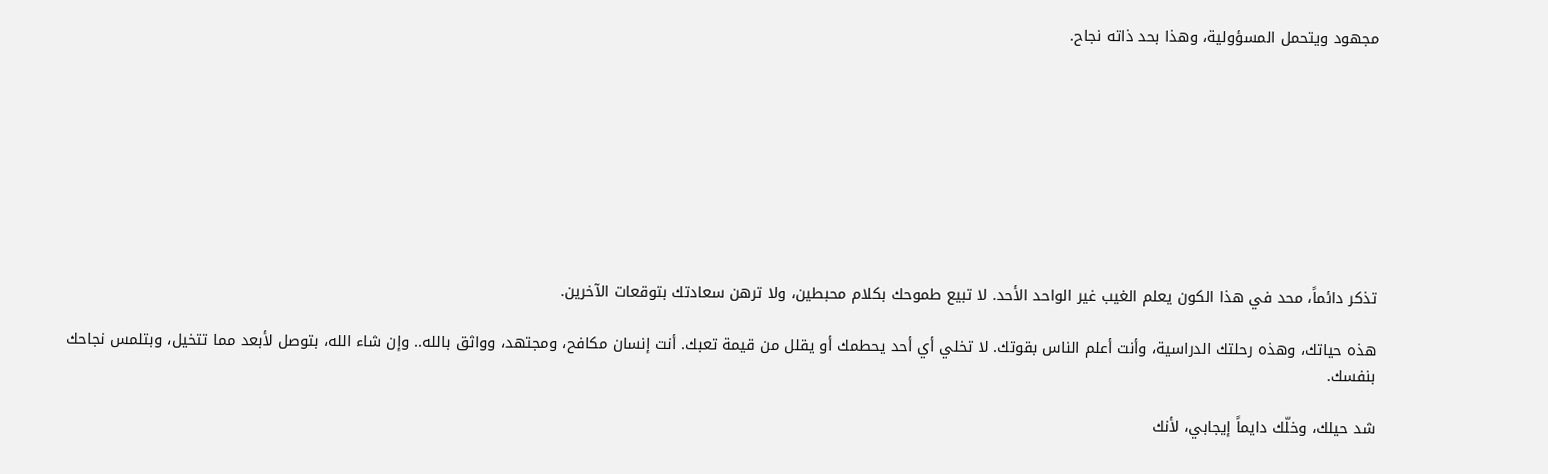مجهود ويتحمل المسؤولية، وهذا بحد ذاته نجاح.









تذكر دائماً، محد في هذا الكون يعلم الغيب غير الواحد الأحد. لا تبيع طموحك بكلام محبطين، ولا ترهن سعادتك بتوقعات الآخرين.

هذه حياتك، وهذه رحلتك الدراسية، وأنت أعلم الناس بقوتك. لا تخلي أي أحد يحطمك أو يقلل من قيمة تعبك. أنت إنسان مكافح، ومجتهد، وواثق بالله.. وإن شاء الله، بتوصل لأبعد مما تتخيل، وبتلمس نجاحك بنفسك.

شد حيلك، وخلّك دايماً إيجابي، لأنك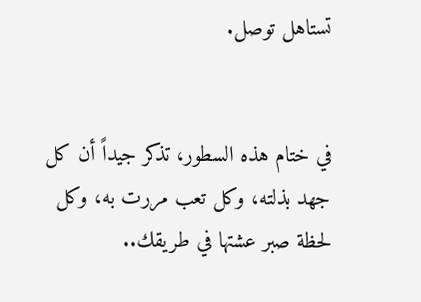تستاهل توصل.


في ختام هذه السطور، تذكر جيداً أن كل جهد بذلته، وكل تعب مررت به، وكل لحظة صبر عشتها في طريقك..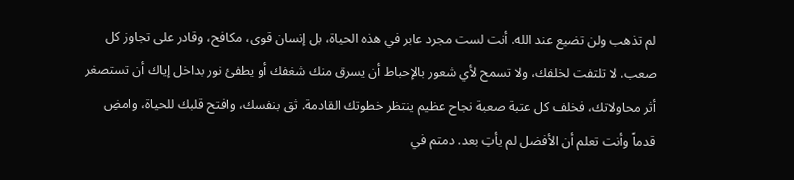لم تذهب ولن تضيع عند الله. أنت لست مجرد عابر في هذه الحياة، بل إنسان قوی، مكافح، وقادر على تجاوز كل صعب. لا تلتفت لخلفك، ولا تسمح لأي شعور بالإحباط أن يسرق منك شغفك أو يطفئ نور بداخل إياك أن تستصغر أثر محاولاتك، فخلف كل عتبة صعبة نجاح عظيم ينتظر خطوتك القادمة. ثق بنفسك، وافتح قلبك للحياة، وامضِ قدماً وأنت تعلم أن الأفضل لم يأتِ بعد. دمتم في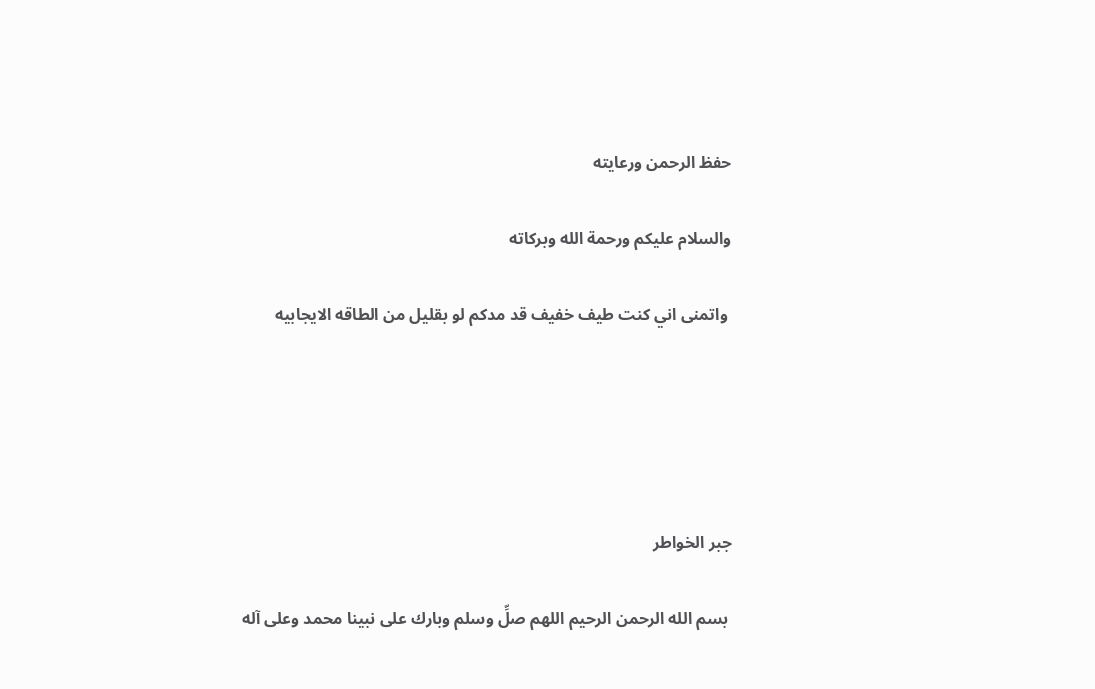حفظ الرحمن ورعايته

والسلام عليكم ورحمة الله وبركاته

 واتمنى اني كنت طيف خفيف قد مدكم لو بقليل من الطاقه الايجابيه





جبر الخواطر

 بسم الله الرحمن الرحيم اللهم صلِّ وسلم وبارك على نبينا محمد وعلى آله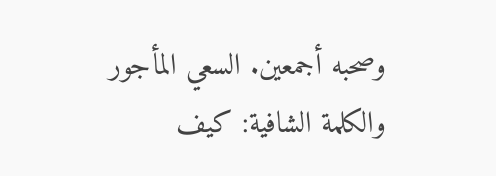وصحبه أجمعين. السعي المأجور والكلمة الشافية: كيف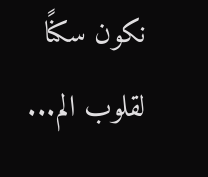نكون سكنًا لقلوب الم...